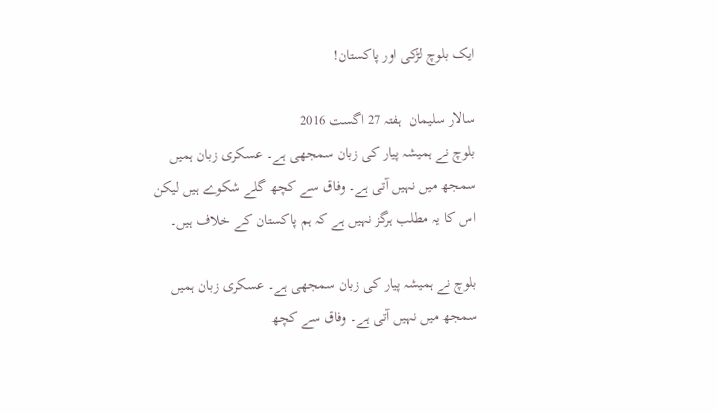ایک بلوچ لڑکی اور پاکستان!

سالار سلیمان  ہفتہ 27 اگست 2016
بلوچ نے ہمیشہ پیار کی زبان سمجھی ہے۔ عسکری زبان ہمیں سمجھ میں نہیں آتی ہے۔ وفاق سے کچھ گلے شکوے ہیں لیکن اس کا یہ مطلب ہرگز نہیں ہے کہ ہم پاکستان کے خلاف ہیں۔

بلوچ نے ہمیشہ پیار کی زبان سمجھی ہے۔ عسکری زبان ہمیں سمجھ میں نہیں آتی ہے۔ وفاق سے کچھ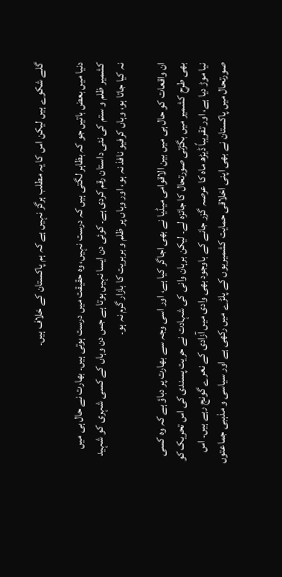گلے شکوے ہیں لیکن اس کا یہ مطلب ہرگز نہیں ہے کہ ہم پاکستان کے خلاف ہیں۔

دنیا میں بعض باتیں جو کہ بظاہر لگتی ہیں کہ درست نہیں، وہ حقیقت میں درست ہوتی ہیں۔ بھارت نے حال ہی میں کشمیر ظلم و ستم کی نئی داستان رقم کردی ہے۔ کوئی دن ایسا نہیں ہوتا ہے جس دن وہاں کے کسی شہری کو شہید نہ کیا جاتا ہو، وہاں کرفیو نافذ نہ ہو، اور وہاں پر ظلم و بربریت کا بازار گرم نہ ہو۔

ان واقعات کو حال ہی میں بین الاقوامی میڈیا نے بھی اجاگر کیا ہے، اور اسی وجہ سے بھارت پر دباؤ ہے کہ وہ کسی بھی طرح کشمیر میں بگڑتی صورتحال کا جائزہ لے۔ لیکن برہان وانی کی شہادت نے حریت پسندی کی اس تحریک کو نیا موڑ دیا ہے، اور تقریباً ڈیڑھ ماہ کا عرصہ گزر جانے کے باوجود بھی وادی میں آزادی کے نعرے گونج رہے ہیں۔ اس صورتحال میں پاکستان نے بھی اپنی اخلاقی حمایت کشمیریوں کے پلڑے میں رکھی ہے اور سیاسی و مذہبی جماعتوں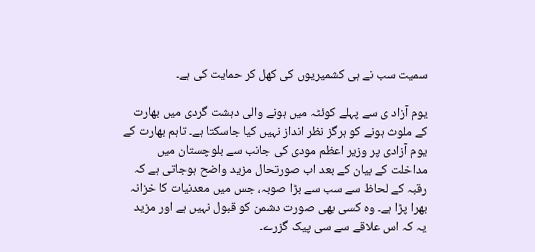سمیت سب نے ہی کشمیریوں کی کھل کر حمایت کی ہے۔

یوم آزاد ی سے پہلے کوئٹہ میں ہونے والی دہشت گردی میں بھارت کے ملوث ہونے کو ہرگز نظر انداز نہیں کیا جاسکتا ہے۔ تاہم بھارت کے یوم آزادی پر وزیر اعظم مودی کی جانب سے بلوچستان میں مداخلت کے بیان کے بعد اب صورتحال مزید واضح ہوجاتی ہے کہ رقبہ کے لحاظ سے سب سے بڑا صوبہ، جس میں معدنیات کا خزانہ بھرا پڑا ہے۔ وہ کسی بھی صورت دشمن کو قبول نہیں ہے اور مزید یہ کہ اس علاقے سے سی پیک گزرے۔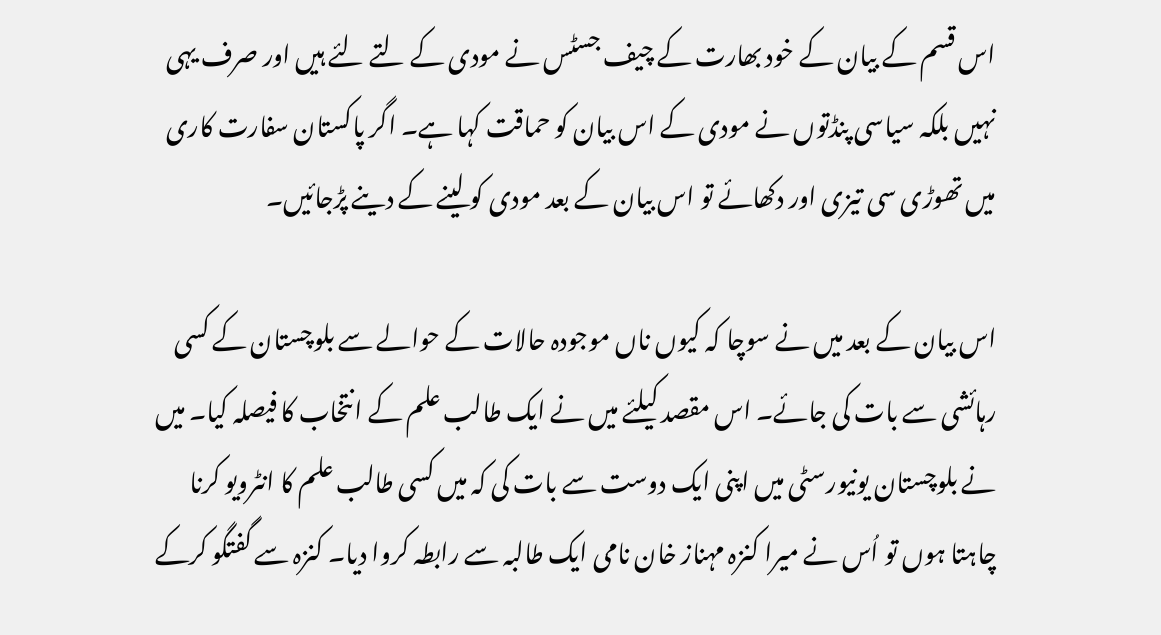اس قسم کے بیان کے خود بھارت کے چیف جسٹس نے مودی کے لتے لئے ہیں اور صرف یہی نہیں بلکہ سیاسی پنڈتوں نے مودی کے اس بیان کو حماقت کہا ہے۔ اگر پاکستان سفارت کاری میں تھوڑی سی تیزی اور دکھائے تو اس بیان کے بعد مودی کو لینے کے دینے پڑجائیں۔

اس بیان کے بعد میں نے سوچا کہ کیوں ناں موجودہ حالات کے حوالے سے بلوچستان کے کسی رہائشی سے بات کی جائے۔ اس مقصد کیلئے میں نے ایک طالب علم کے انتخاب کا فیصلہ کیا۔ میں نے بلوچستان یونیورسٹی میں اپنی ایک دوست سے بات کی کہ میں کسی طالب علم کا انٹرویو کرنا چاہتا ہوں تو اُس نے میرا کنزہ مہناز خان نامی ایک طالبہ سے رابطہ کروا دیا۔ کنزہ سے گفتگو کرکے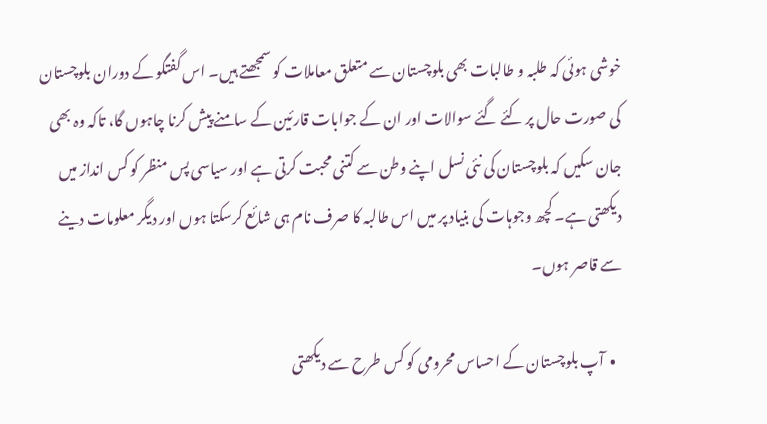خوشی ہوئی کہ طلبہ و طالبات بھی بلوچستان سے متعلق معاملات کو سمجھتے ہیں۔ اس گفتگو کے دوران بلوچستان کی صورت حال پر کئے گئے سوالات اور ان کے جوابات قارئین کے سامنے پیش کرنا چاہوں گا، تاکہ وہ بھی جان سکیں کہ بلوچستان کی نئی نسل اپنے وطن سے کتنی محبت کرتی ہے اور سیاسی پس منظر کو کس انداز میں دیکھتی ہے۔ کچھ وجوہات کی بنیاد پر میں اس طالبہ کا صرف نام ہی شائع کرسکتا ہوں اور دیگر معلومات دینے سے قاصر ہوں۔

  •  آپ بلوچستان کے احساس محرومی کو کس طرح سے دیکھتی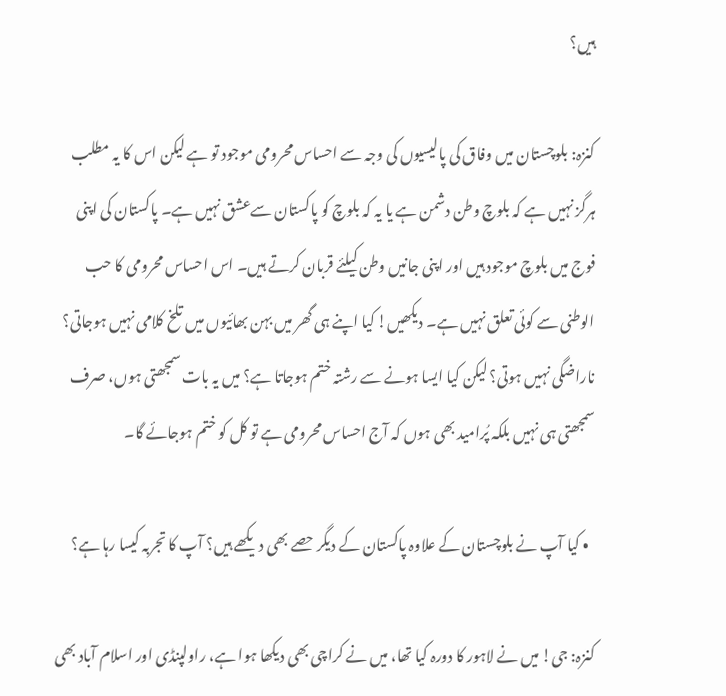ہیں؟

کنزہ: بلوچستان میں وفاق کی پالیسیوں کی وجہ سے احساس محرومی موجود تو ہے لیکن اس کا یہ مطلب ہرگز نہیں ہے کہ بلوچ وطن دشمن ہے یا یہ کہ بلوچ کو پاکستان سےعشق نہیں ہے۔ پاکستان کی اپنی فوج میں بلوچ موجود ہیں اور اپنی جانیں وطن کیلئے قربان کرتے ہیں۔ اس احساس محرومی کا حب الوطنی سے کوئی تعلق نہیں ہے۔ دیکھیں! کیا اپنے ہی گھر میں بہن بھائیوں میں تلخ کلامی نہیں ہوجاتی؟ ناراضگی نہیں ہوتی؟ لیکن کیا ایسا ہونے سے رشتہ ختم ہوجاتا ہے؟ میں یہ بات سمجھتی ہوں، صرف سمجھتی ہی نہیں بلکہ پُرامید بھی ہوں کہ آج احساس محرومی ہے تو کل کو ختم ہوجائے گا۔

  • کیا آپ نے بلوچستان کے علاوہ پاکستان کے دیگر حصے بھی دیکھے ہیں؟ آپ کا تجربہ کیسا رہا ہے؟

کنزہ: جی! میں نے لاہور کا دورہ کیا تھا، میں نے کراچی بھی دیکھا ہوا ہے، راولپنڈی اور اسلام آباد بھی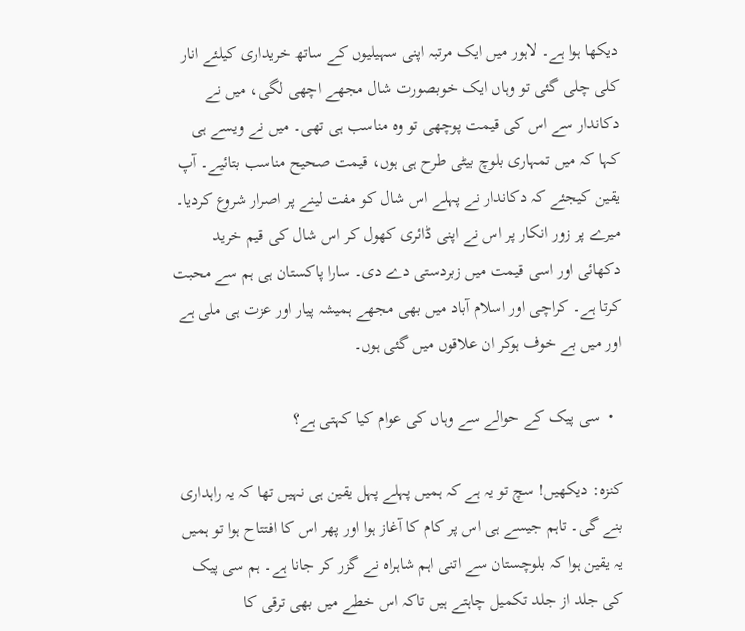دیکھا ہوا ہے۔ لاہور میں ایک مرتبہ اپنی سہیلیوں کے ساتھ خریداری کیلئے انار کلی چلی گئی تو وہاں ایک خوبصورت شال مجھے اچھی لگی، میں نے دکاندار سے اس کی قیمت پوچھی تو وہ مناسب ہی تھی۔ میں نے ویسے ہی کہا کہ میں تمہاری بلوچ بیٹی طرح ہی ہوں، قیمت صحیح مناسب بتائیے۔ آپ یقین کیجئے کہ دکاندار نے پہلے اس شال کو مفت لینے پر اصرار شروع کردیا۔ میرے پر زور انکار پر اس نے اپنی ڈائری کھول کر اس شال کی قیم خرید دکھائی اور اسی قیمت میں زبردستی دے دی۔ سارا پاکستان ہی ہم سے محبت کرتا ہے۔ کراچی اور اسلام آباد میں بھی مجھے ہمیشہ پیار اور عزت ہی ملی ہے اور میں بے خوف ہوکر ان علاقوں میں گئی ہوں۔

  •  سی پیک کے حوالے سے وہاں کی عوام کیا کہتی ہے؟

کنزہ: دیکھیں! سچ تو یہ ہے کہ ہمیں پہلے پہل یقین ہی نہیں تھا کہ یہ راہداری بنے گی۔ تاہم جیسے ہی اس پر کام کا آغاز ہوا اور پھر اس کا افتتاح ہوا تو ہمیں یہ یقین ہوا کہ بلوچستان سے اتنی اہم شاہراہ نے گزر کر جانا ہے۔ ہم سی پیک کی جلد از جلد تکمیل چاہتے ہیں تاکہ اس خطے میں بھی ترقی کا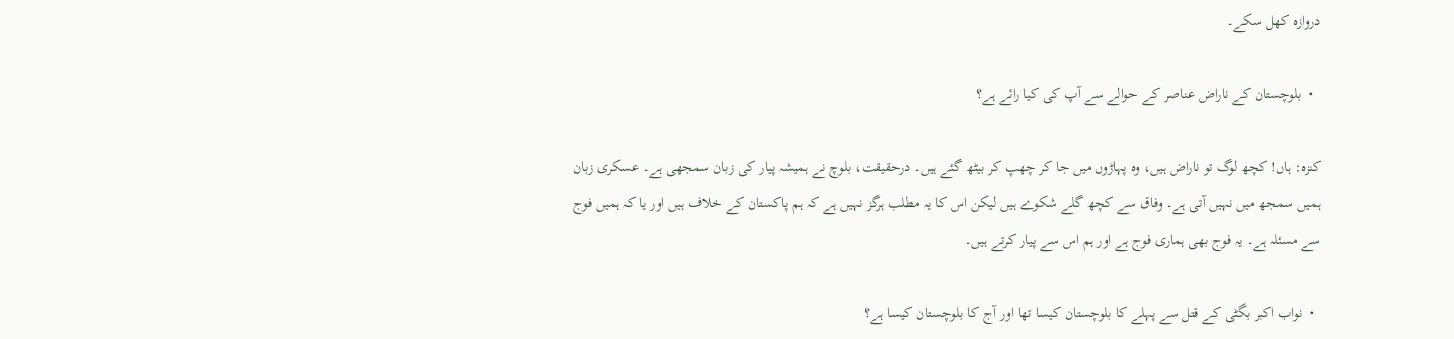دروازہ کھل سکے۔

  •  بلوچستان کے ناراض عناصر کے حوالے سے آپ کی کیا رائے ہے؟

کنزہ: ہاں! کچھ لوگ تو ناراض ہیں، وہ پہاڑوں میں جا کر چھپ کر بیٹھ گئے ہیں۔ درحقیقت، بلوچ نے ہمیشہ پیار کی زبان سمجھی ہے۔ عسکری زبان ہمیں سمجھ میں نہیں آتی ہے۔ وفاق سے کچھ گلے شکوے ہیں لیکن اس کا یہ مطلب ہرگز نہیں ہے کہ ہم پاکستان کے خلاف ہیں اور یا کہ ہمیں فوج سے مسئلہ ہے۔ یہ فوج بھی ہماری فوج ہے اور ہم اس سے پیار کرتے ہیں۔

  •  نواب اکبر بگٹی کے قتل سے پہلے کا بلوچستان کیسا تھا اور آج کا بلوچستان کیسا ہے؟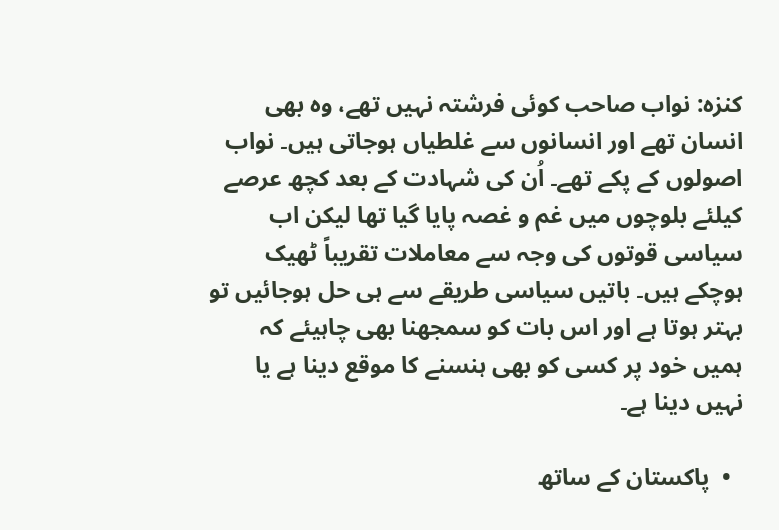کنزہ: نواب صاحب کوئی فرشتہ نہیں تھے، وہ بھی انسان تھے اور انسانوں سے غلطیاں ہوجاتی ہیں۔ نواب اصولوں کے پکے تھے۔ اُن کی شہادت کے بعد کچھ عرصے کیلئے بلوچوں میں غم و غصہ پایا گیا تھا لیکن اب سیاسی قوتوں کی وجہ سے معاملات تقریباً ٹھیک ہوچکے ہیں۔ باتیں سیاسی طریقے سے ہی حل ہوجائیں تو بہتر ہوتا ہے اور اس بات کو سمجھنا بھی چاہیئے کہ ہمیں خود پر کسی کو بھی ہنسنے کا موقع دینا ہے یا نہیں دینا ہے۔

  •  پاکستان کے ساتھ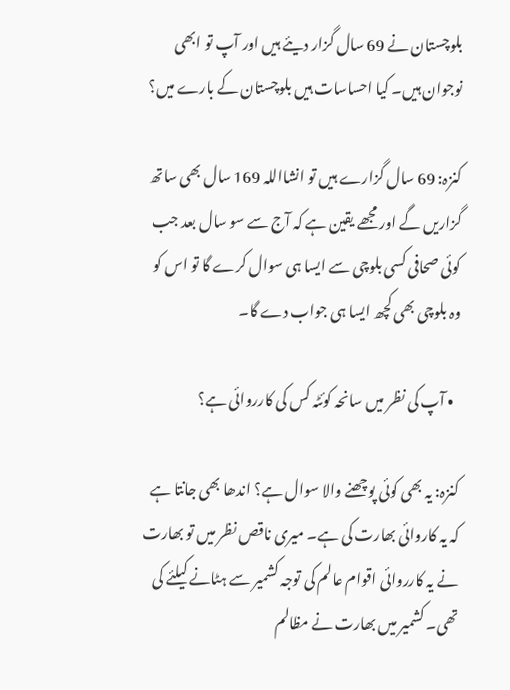بلوچستان نے 69 سال گزار دیئے ہیں اور آپ تو ابھی نوجوان ہیں۔ کیا احساسات ہیں بلوچستان کے بارے میں؟

کنزہ: 69 سال گزارے ہیں تو انشااللہ 169 سال بھی ساتھ گزاریں گے اور مجھے یقین ہے کہ آج سے سو سال بعد جب کوئی صحافی کسی بلوچی سے ایسا ہی سوال کرے گا تو اس کو وہ بلوچی بھی کچھ ایسا ہی جواب دے گا۔

  • آپ کی نظر میں سانحہ کوئٹہ کس کی کارروائی ہے؟

کنزہ: یہ بھی کوئی پوچھنے والا سوال ہے؟ اندھا بھی جانتا ہے کہ یہ کاروائی بھارت کی ہے۔ میری ناقص نظر میں تو بھارت نے یہ کارروائی اقوام عالم کی توجہ کشمیر سے ہٹانے کیلئے کی تھی۔ کشمیر میں بھارت نے مظالم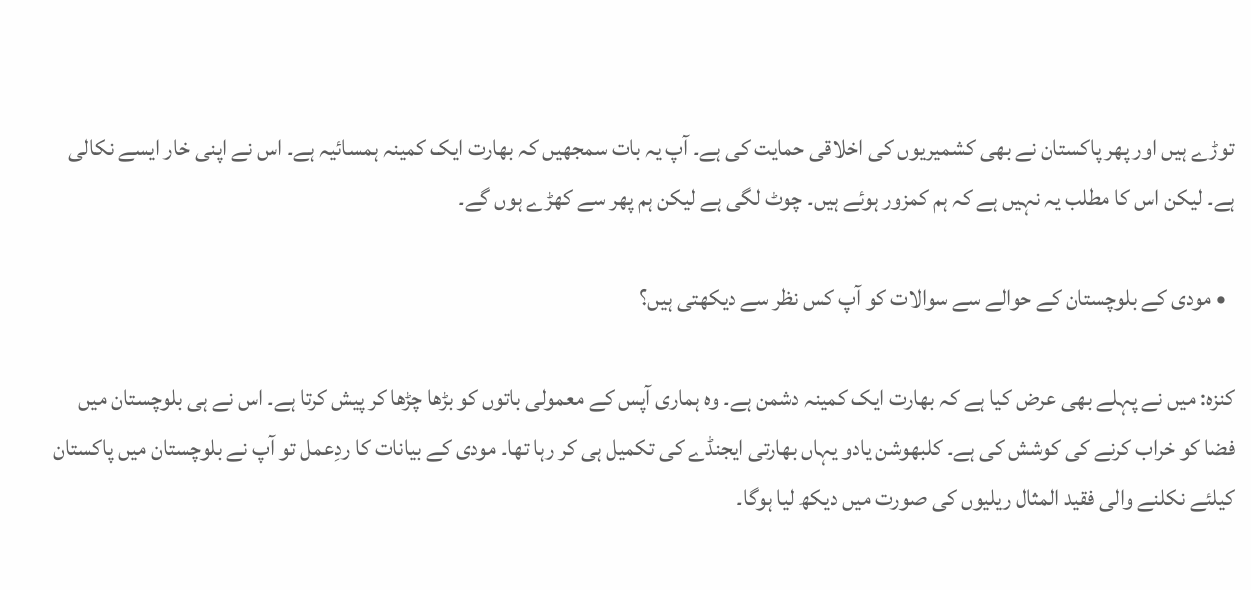توڑے ہیں اور پھر پاکستان نے بھی کشمیریوں کی اخلاقی حمایت کی ہے۔ آپ یہ بات سمجھیں کہ بھارت ایک کمینہ ہمسائیہ ہے۔ اس نے اپنی خار ایسے نکالی ہے۔ لیکن اس کا مطلب یہ نہیں ہے کہ ہم کمزور ہوئے ہیں۔ چوٹ لگی ہے لیکن ہم پھر سے کھڑے ہوں گے۔

  • مودی کے بلوچستان کے حوالے سے سوالات کو آپ کس نظر سے دیکھتی ہیں؟

کنزہ: میں نے پہلے بھی عرض کیا ہے کہ بھارت ایک کمینہ دشمن ہے۔ وہ ہماری آپس کے معمولی باتوں کو بڑھا چڑھا کر پیش کرتا ہے۔ اس نے ہی بلوچستان میں فضا کو خراب کرنے کی کوشش کی ہے۔ کلبھوشن یادو یہاں بھارتی ایجنڈے کی تکمیل ہی کر رہا تھا۔ مودی کے بیانات کا ردِعمل تو آپ نے بلوچستان میں پاکستان کیلئے نکلنے والی فقید المثال ریلیوں کی صورت میں دیکھ لیا ہوگا۔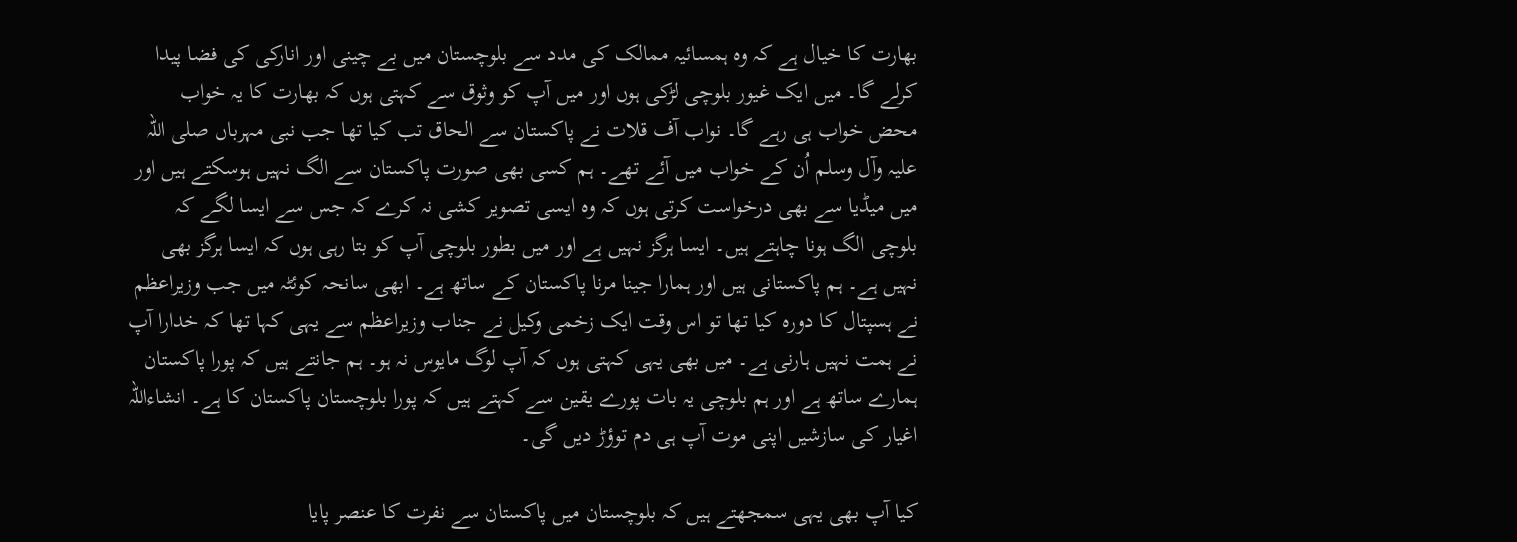بھارت کا خیال ہے کہ وہ ہمسائیہ ممالک کی مدد سے بلوچستان میں بے چینی اور انارکی کی فضا پیدا کرلے گا۔ میں ایک غیور بلوچی لڑکی ہوں اور میں آپ کو وثوق سے کہتی ہوں کہ بھارت کا یہ خواب محض خواب ہی رہے گا۔ نواب آف قلات نے پاکستان سے الحاق تب کیا تھا جب نبی مہرباں صلی اللہ علیہ وآل وسلم اُن کے خواب میں آئے تھے۔ ہم کسی بھی صورت پاکستان سے الگ نہیں ہوسکتے ہیں اور میں میڈیا سے بھی درخواست کرتی ہوں کہ وہ ایسی تصویر کشی نہ کرے کہ جس سے ایسا لگے کہ بلوچی الگ ہونا چاہتے ہیں۔ ایسا ہرگز نہیں ہے اور میں بطور بلوچی آپ کو بتا رہی ہوں کہ ایسا ہرگز بھی نہیں ہے۔ ہم پاکستانی ہیں اور ہمارا جینا مرنا پاکستان کے ساتھ ہے۔ ابھی سانحہ کوئٹہ میں جب وزیراعظم نے ہسپتال کا دورہ کیا تھا تو اس وقت ایک زخمی وکیل نے جناب وزیراعظم سے یہی کہا تھا کہ خدارا آپ نے ہمت نہیں ہارنی ہے۔ میں بھی یہی کہتی ہوں کہ آپ لوگ مایوس نہ ہو۔ ہم جانتے ہیں کہ پورا پاکستان ہمارے ساتھ ہے اور ہم بلوچی یہ بات پورے یقین سے کہتے ہیں کہ پورا بلوچستان پاکستان کا ہے۔ انشاءاللہ اغیار کی سازشیں اپنی موت آپ ہی دم توؤڑ دیں گی۔

کیا آپ بھی یہی سمجھتے ہیں کہ بلوچستان میں پاکستان سے نفرت کا عنصر پایا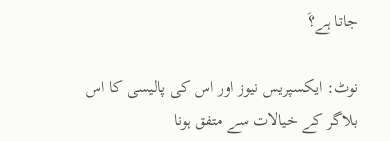جاتا ہے؟َ

نوٹ: ایکسپریس نیوز اور اس کی پالیسی کا اس بلاگر کے خیالات سے متفق ہونا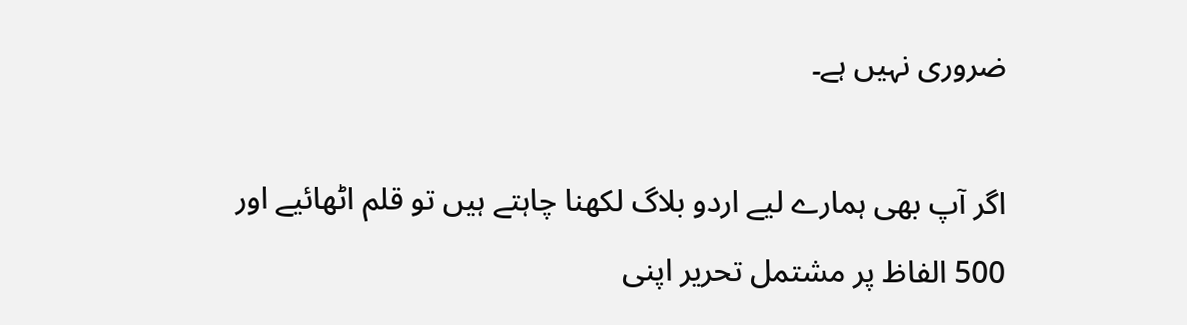ضروری نہیں ہے۔

اگر آپ بھی ہمارے لیے اردو بلاگ لکھنا چاہتے ہیں تو قلم اٹھائیے اور 500 الفاظ پر مشتمل تحریر اپنی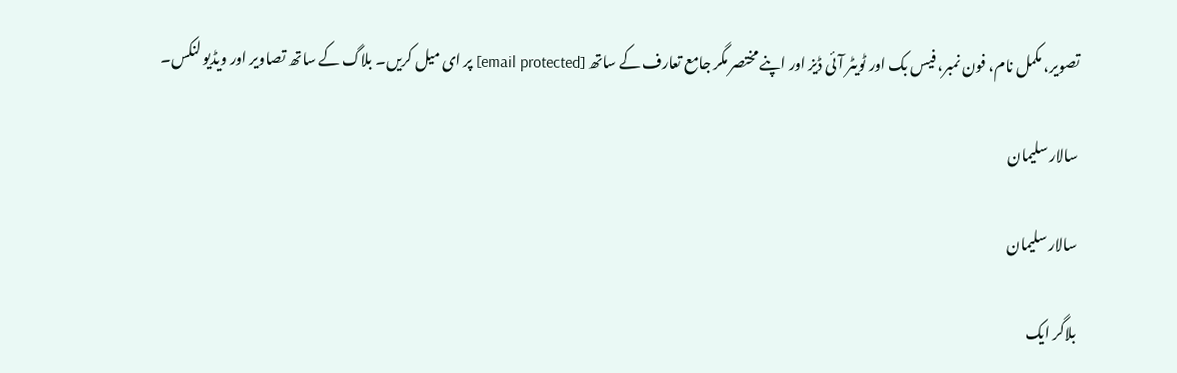تصویر، مکمل نام، فون نمبر، فیس بک اور ٹویٹر آئی ڈیز اور اپنے مختصر مگر جامع تعارف کے ساتھ [email protected] پر ای میل کریں۔ بلاگ کے ساتھ تصاویر اور ویڈیو لنکس۔

سالار سلیمان

سالار سلیمان

بلاگر ایک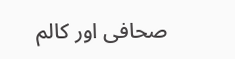صحافی اور کالم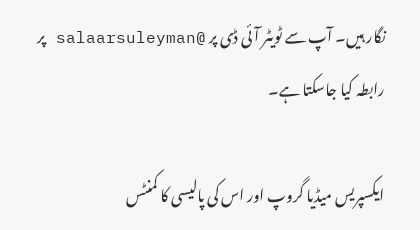نگار ہیں۔ آپ سے ٹویٹر آئی ڈی پر @salaarsuleyman پر رابطہ کیا جاسکتا ہے۔

ایکسپریس میڈیا گروپ اور اس کی پالیسی کا کمنٹس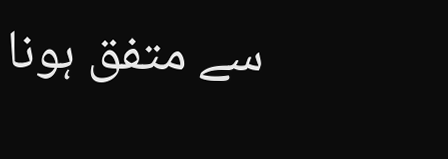سے متفق ہونا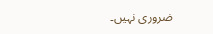ضروری نہیں۔